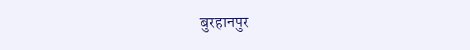बुरहानपुर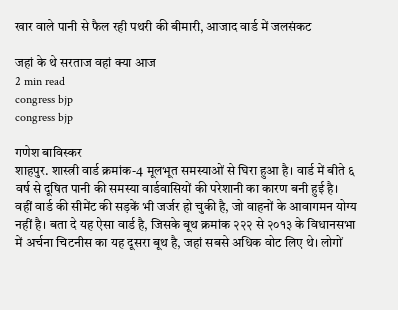खार वाले पानी से फैल रही पथरी की बीमारी, आजाद वार्ड में जलसंकट

जहां के थे सरताज वहां क्या आज
2 min read
congress bjp
congress bjp

गणेश बाविस्कर
शाहपुर. शास्त्री वार्ड क्रमांक-4 मूलभूत समस्याओं से घिरा हुआ है। वार्ड में बीते ६ वर्ष से दूषित पानी की समस्या वार्डवासियों की परेशानी का कारण बनी हुई है। वहीं वार्ड की सीमेंट की सड़कें भी जर्जर हो चुकी है, जो वाहनों के आवागमन योग्य नहीं है। बता दे यह ऐसा वार्ड है, जिसके बूथ क्रमांक २२२ से २०१३ के विधानसभा में अर्चना चिटनीस का यह दूसरा बूथ है, जहां सबसे अधिक वोट लिए थे। लोगों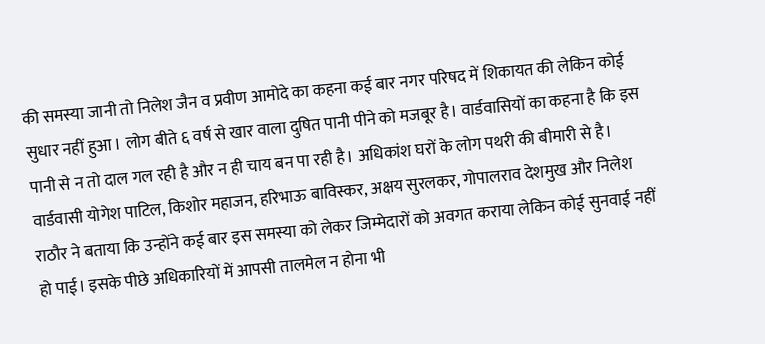की समस्या जानी तो निलेश जैन व प्रवीण आमोदे का कहना कई बार नगर परिषद में शिकायत की लेकिन कोई सुधार नहीं हुआ। लोग बीते ६ वर्ष से खार वाला दुषित पानी पीने को मजबूर है। वार्डवासियों का कहना है कि इस पानी से न तो दाल गल रही है और न ही चाय बन पा रही है। अधिकांश घरों के लोग पथरी की बीमारी से है।
वार्डवासी योगेश पाटिल, किशोर महाजन, हरिभाऊ बाविस्कर, अक्षय सुरलकर, गोपालराव देशमुख और निलेश राठौर ने बताया कि उन्होंने कई बार इस समस्या को लेकर जिम्मेदारों को अवगत कराया लेकिन कोई सुनवाई नहीं हो पाई। इसके पीछे अधिकारियों में आपसी तालमेल न होना भी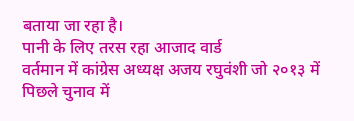बताया जा रहा है।
पानी के लिए तरस रहा आजाद वार्ड
वर्तमान में कांग्रेस अध्यक्ष अजय रघुवंशी जो २०१३ में पिछले चुनाव में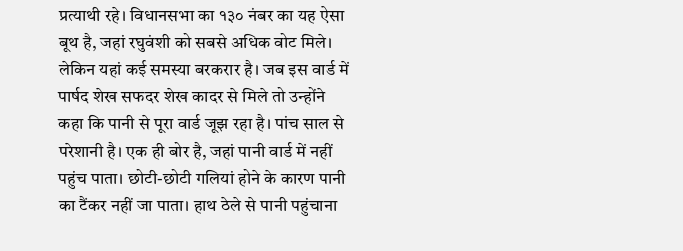प्रत्याथी रहे। विधानसभा का १३० नंबर का यह ऐसा बूथ है, जहां रघुवंशी को सबसे अधिक वोट मिले। लेकिन यहां कई समस्या बरकरार है। जब इस वार्ड में पार्षद शेख सफदर शेख कादर से मिले तो उन्होंने कहा कि पानी से पूरा वार्ड जूझ रहा है। पांच साल से परेशानी है। एक ही बोर है, जहां पानी वार्ड में नहीं पहुंच पाता। छोटी-छोटी गलियां होने के कारण पानी का टैंकर नहीं जा पाता। हाथ ठेले से पानी पहुंचाना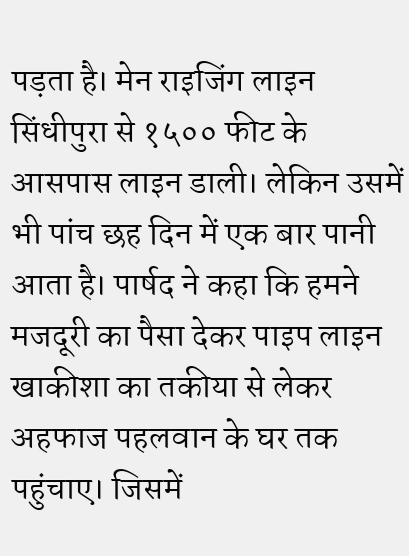पड़ता है। मेन राइजिंग लाइन सिंधीपुरा से १५०० फीट के आसपास लाइन डाली। लेकिन उसमें भी पांच छह दिन में एक बार पानी आता है। पार्षद ने कहा कि हमने मजदूरी का पैसा देकर पाइप लाइन खाकीशा का तकीया से लेकर अहफाज पहलवान के घर तक पहुंचाए। जिसमें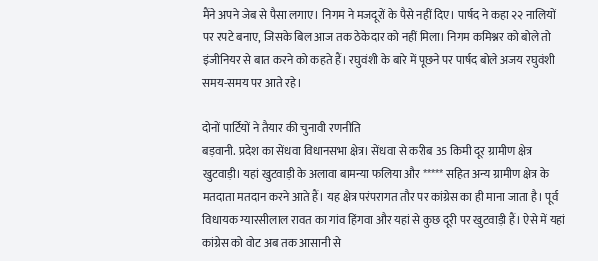मैंने अपने जेब से पैसा लगाए। निगम ने मजदूरों के पैसे नहीं दिए। पार्षद ने कहा २२ नालियों पर रपटे बनाए, जिसके बिल आज तक ठेकेदार को नहीं मिला। निगम कमिश्नर को बोले तो इंजीनियर से बात करने को कहते हैं। रघुवंशी के बारे में पूछने पर पार्षद बोले अजय रघुवंशी समय-समय पर आते रहे।

दोनों पार्टियों ने तैयार की चुनावी रणनीति
बड़वानी. प्रदेश का सेंधवा विधानसभा क्षेत्र। सेंधवा से करीब 35 किमी दूर ग्रामीण क्षेत्र खुटवाड़ी। यहां खुटवाड़ी के अलावा बामन्या फलिया और ***** सहित अन्य ग्रामीण क्षेत्र के मतदाता मतदान करने आते हैं। यह क्षेत्र परंपरागत तौर पर कांग्रेस का ही माना जाता है। पूर्व विधायक ग्यारसीलाल रावत का गांव हिंगवा और यहां से कुछ दूरी पर खुटवाड़ी हैं। ऐसे में यहां कांग्रेस को वोट अब तक आसानी से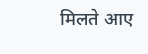मिलते आए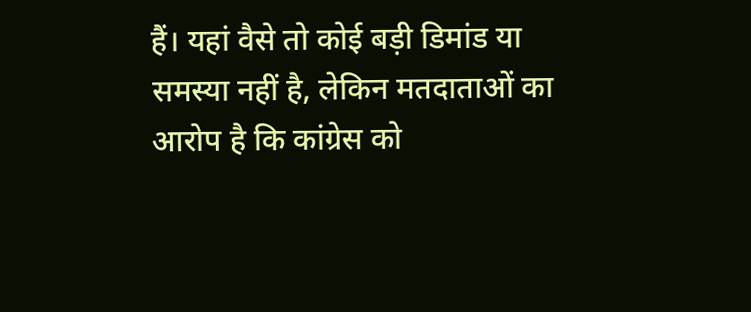हैं। यहां वैसे तो कोई बड़ी डिमांड या समस्या नहीं है, लेकिन मतदाताओं का आरोप है कि कांग्रेस को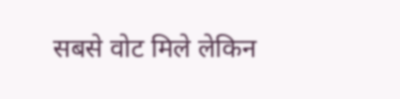सबसे वोट मिले लेकिन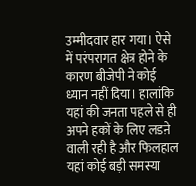उम्मीदवार हार गया। ऐसे में परंपरागत क्षेत्र होने के कारण बीजेपी ने कोई ध्यान नहीं दिया। हालांकि यहां की जनता पहले से ही अपने हकों के लिए लडऩे वाली रही है और फिलहाल यहां कोई बड़ी समस्या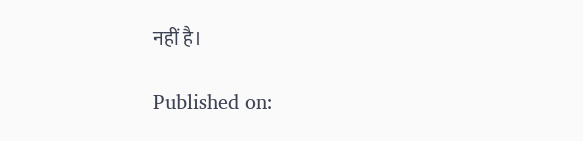नहीं है।

Published on: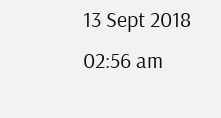13 Sept 2018 02:56 am